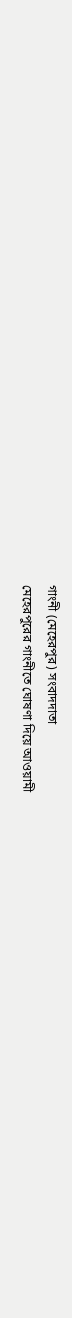গাংনী (মেহেরপুর) সংবাদদাতা
মেহেরপুরের গাংনীতে ঘোষণা দিয়ে আওয়ামী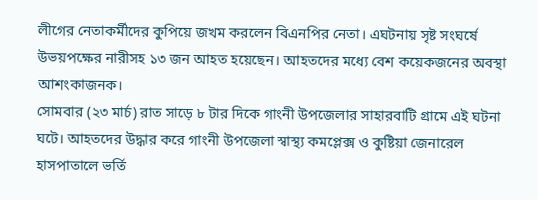লীগের নেতাকর্মীদের কুপিয়ে জখম করলেন বিএনপির নেতা। এঘটনায় সৃষ্ট সংঘর্ষে উভয়পক্ষের নারীসহ ১৩ জন আহত হয়েছেন। আহতদের মধ্যে বেশ কয়েকজনের অবস্থা আশংকাজনক।
সোমবার (২৩ মার্চ) রাত সাড়ে ৮ টার দিকে গাংনী উপজেলার সাহারবাটি গ্রামে এই ঘটনা ঘটে। আহতদের উদ্ধার করে গাংনী উপজেলা স্বাস্থ্য কমপ্লেক্স ও কুষ্টিয়া জেনারেল হাসপাতালে ভর্তি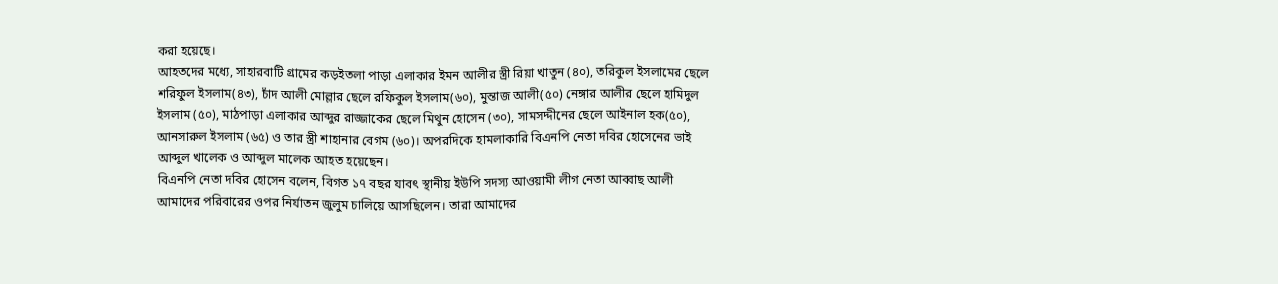করা হয়েছে।
আহতদের মধ্যে, সাহারবাটি গ্রামের কড়ইতলা পাড়া এলাকার ইমন আলীর স্ত্রী রিয়া খাতুন (৪০), তরিকুল ইসলামের ছেলে শরিফুল ইসলাম(৪৩), চাঁদ আলী মোল্লার ছেলে রফিকুল ইসলাম(৬০), মুন্তাজ আলী(৫০) নেঙ্গার আলীর ছেলে হামিদুল ইসলাম (৫০), মাঠপাড়া এলাকার আব্দুর রাজ্জাকের ছেলে মিথুন হোসেন (৩০), সামসদ্দীনের ছেলে আইনাল হক(৫০), আনসারুল ইসলাম (৬৫) ও তার স্ত্রী শাহানার বেগম (৬০)। অপরদিকে হামলাকারি বিএনপি নেতা দবির হোসেনের ভাই আব্দুল খালেক ও আব্দুল মালেক আহত হয়েছেন।
বিএনপি নেতা দবির হোসেন বলেন, বিগত ১৭ বছর যাবৎ স্থানীয় ইউপি সদস্য আওয়ামী লীগ নেতা আব্বাছ আলী আমাদের পরিবারের ওপর নির্যাতন জুলুম চালিয়ে আসছিলেন। তারা আমাদের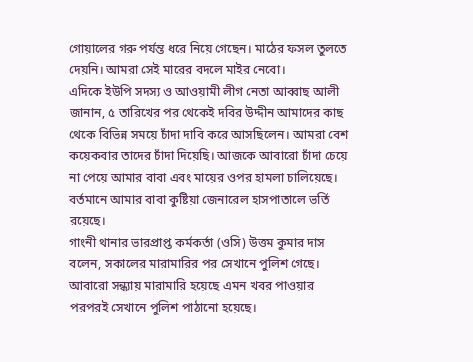গোয়ালের গরু পর্যন্ত ধরে নিয়ে গেছেন। মাঠের ফসল তুলতে দেয়নি। আমরা সেই মারের বদলে মাইর নেবো।
এদিকে ইউপি সদস্য ও আওয়ামী লীগ নেতা আব্বাছ আলী জানান, ৫ তারিখের পর থেকেই দবির উদ্দীন আমাদের কাছ থেকে বিভিন্ন সময়ে চাঁদা দাবি করে আসছিলেন। আমরা বেশ কয়েকবার তাদের চাঁদা দিয়েছি। আজকে আবারো চাঁদা চেয়ে না পেয়ে আমার বাবা এবং মায়ের ওপর হামলা চালিয়েছে। বর্তমানে আমার বাবা কুষ্টিয়া জেনারেল হাসপাতালে ভর্তি রয়েছে।
গাংনী থানার ভারপ্রাপ্ত কর্মকর্তা (ওসি) উত্তম কুমার দাস বলেন, সকালের মারামারির পর সেখানে পুলিশ গেছে। আবারো সন্ধ্যায় মারামারি হয়েছে এমন খবর পাওয়ার পরপরই সেখানে পুলিশ পাঠানো হয়েছে।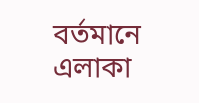বর্তমানে এলাকা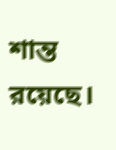শান্ত রয়েছে।